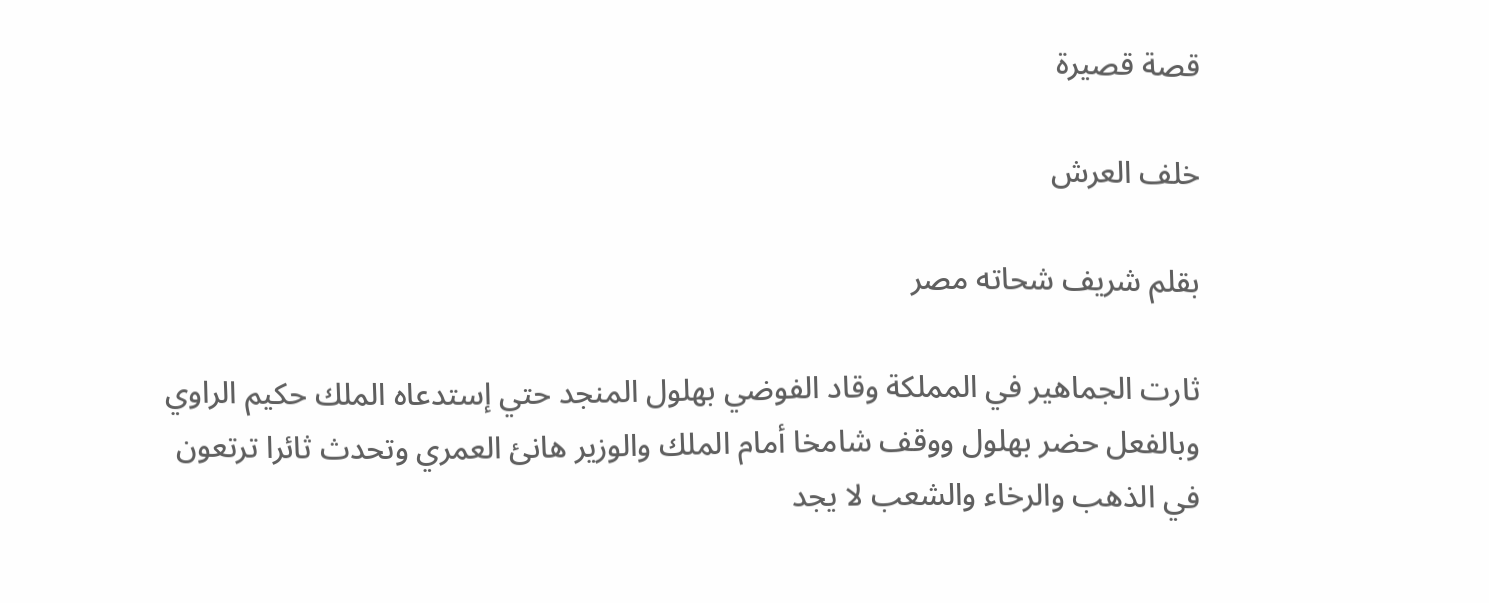قصة قصيرة

خلف العرش

بقلم شريف شحاته مصر

ثارت الجماهير في المملكة وقاد الفوضي بهلول المنجد حتي إستدعاه الملك حكيم الراوي وبالفعل حضر بهلول ووقف شامخا أمام الملك والوزير هانئ العمري وتحدث ثائرا ترتعون في الذهب والرخاء والشعب لا يجد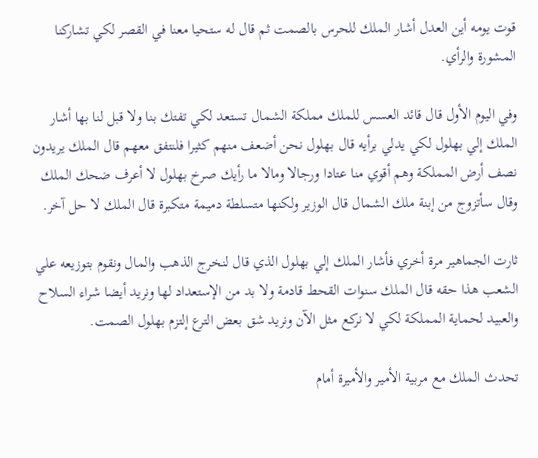قوت يومه أين العدل أشار الملك للحرس بالصمت ثم قال له ستحيا معنا في القصر لكي تشاركنا المشورة والرأي.

وفي اليوم الأول قال قائد العسس للملك مملكة الشمال تستعد لكي تفتك بنا ولا قبل لنا بها أشار الملك إلي بهلول لكي يدلي برأيه قال بهلول نحن أضعف منهم كثيرا فلنتفق معهم قال الملك يريدون نصف أرض المملكة وهم أقوي منا عتادا ورجالا ومالا ما رأيك صرخ بهلول لا أعرف ضحك الملك وقال سأتزوج من إبنة ملك الشمال قال الوزير ولكنها متسلطة دميمة متكبرة قال الملك لا حل آخر.

ثارت الجماهير مرة أخري فأشار الملك إلي بهلول الذي قال لنخرج الذهب والمال ونقوم بتوزيعه علي الشعب هذا حقه قال الملك سنوات القحط قادمة ولا بد من الإستعداد لها ونريد أيضا شراء السلاح والعبيد لحماية المملكة لكي لا نركع مثل الآن ونريد شق بعض الترع إلتزم بهلول الصمت.

تحدث الملك مع مربية الأمير والأميرة أمام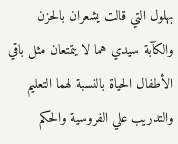بهلول التي قالت يشعران بالحزن والكآبة سيدي هما لا يتمتعان مثل باقي الأطفال الحياة بالنسبة لهما التعليم والتدريب علي الفروسية والحكم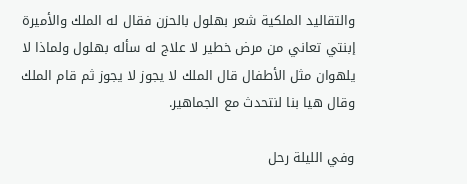والتقاليد الملكية شعر بهلول بالحزن فقال له الملك والأميرة إبنتي تعاني من مرض خطير لا علاج له سأله بهلول ولماذا لا يلهوان مثل الأطفال قال الملك لا يجوز لا يجوز ثم قام الملك وقال هيا بنا لنتحدث مع الجماهير.

وفي الليلة رحل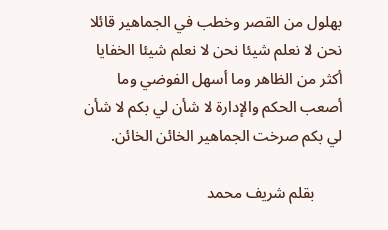بهلول من القصر وخطب في الجماهير قائلا نحن لا نعلم شيئا نحن لا نعلم شيئا الخفايا أكثر من الظاهر وما أسهل الفوضي وما أصعب الحكم والإدارة لا شأن لي بكم لا شأن لي بكم صرخت الجماهير الخائن الخائن.

       بقلم شريف محمد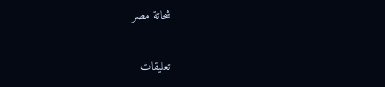شحاتة مصر

تعليقات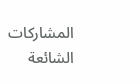المشاركات الشائعة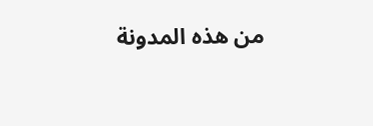من هذه المدونة